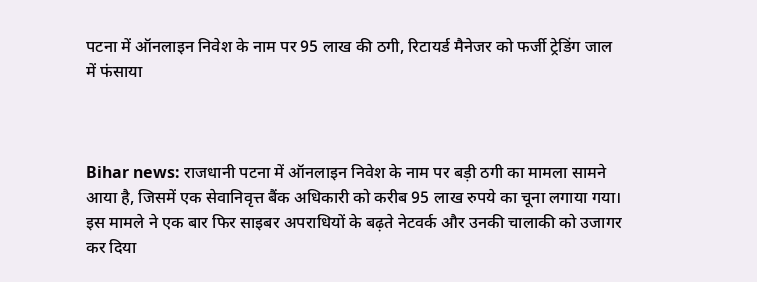पटना में ऑनलाइन निवेश के नाम पर 95 लाख की ठगी, रिटायर्ड मैनेजर को फर्जी ट्रेडिंग जाल में फंसाया



Bihar news: राजधानी पटना में ऑनलाइन निवेश के नाम पर बड़ी ठगी का मामला सामने आया है, जिसमें एक सेवानिवृत्त बैंक अधिकारी को करीब 95 लाख रुपये का चूना लगाया गया। इस मामले ने एक बार फिर साइबर अपराधियों के बढ़ते नेटवर्क और उनकी चालाकी को उजागर कर दिया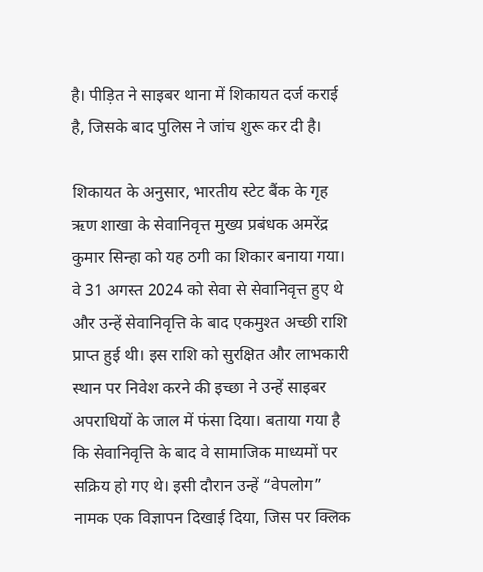है। पीड़ित ने साइबर थाना में शिकायत दर्ज कराई है, जिसके बाद पुलिस ने जांच शुरू कर दी है।

शिकायत के अनुसार, भारतीय स्टेट बैंक के गृह ऋण शाखा के सेवानिवृत्त मुख्य प्रबंधक अमरेंद्र कुमार सिन्हा को यह ठगी का शिकार बनाया गया। वे 31 अगस्त 2024 को सेवा से सेवानिवृत्त हुए थे और उन्हें सेवानिवृत्ति के बाद एकमुश्त अच्छी राशि प्राप्त हुई थी। इस राशि को सुरक्षित और लाभकारी स्थान पर निवेश करने की इच्छा ने उन्हें साइबर अपराधियों के जाल में फंसा दिया। बताया गया है कि सेवानिवृत्ति के बाद वे सामाजिक माध्यमों पर सक्रिय हो गए थे। इसी दौरान उन्हें “वेपलोग” नामक एक विज्ञापन दिखाई दिया, जिस पर क्लिक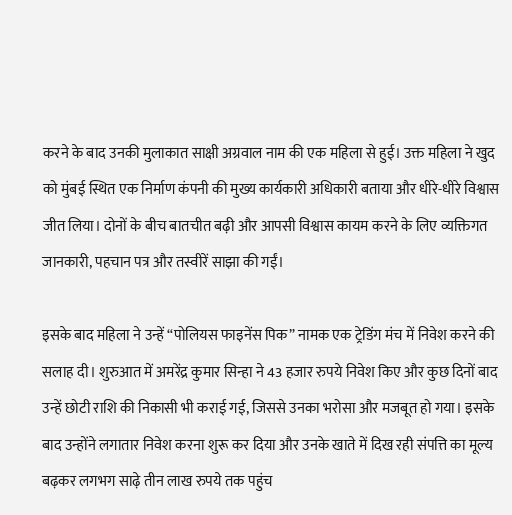करने के बाद उनकी मुलाकात साक्षी अग्रवाल नाम की एक महिला से हुई। उक्त महिला ने खुद को मुंबई स्थित एक निर्माण कंपनी की मुख्य कार्यकारी अधिकारी बताया और धीरे-धीरे विश्वास जीत लिया। दोनों के बीच बातचीत बढ़ी और आपसी विश्वास कायम करने के लिए व्यक्तिगत जानकारी, पहचान पत्र और तस्वीरें साझा की गईं।

इसके बाद महिला ने उन्हें “पोलियस फाइनेंस पिक” नामक एक ट्रेडिंग मंच में निवेश करने की सलाह दी। शुरुआत में अमरेंद्र कुमार सिन्हा ने 43 हजार रुपये निवेश किए और कुछ दिनों बाद उन्हें छोटी राशि की निकासी भी कराई गई, जिससे उनका भरोसा और मजबूत हो गया। इसके बाद उन्होंने लगातार निवेश करना शुरू कर दिया और उनके खाते में दिख रही संपत्ति का मूल्य बढ़कर लगभग साढ़े तीन लाख रुपये तक पहुंच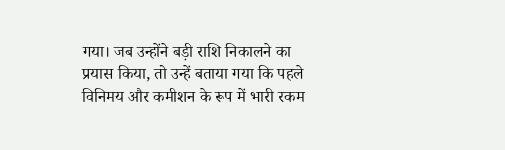गया। जब उन्होंने बड़ी राशि निकालने का प्रयास किया, तो उन्हें बताया गया कि पहले विनिमय और कमीशन के रूप में भारी रकम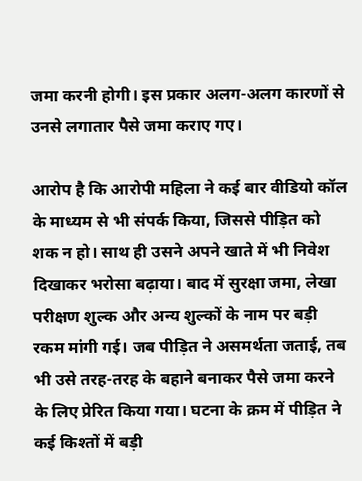जमा करनी होगी। इस प्रकार अलग-अलग कारणों से उनसे लगातार पैसे जमा कराए गए।

आरोप है कि आरोपी महिला ने कई बार वीडियो कॉल के माध्यम से भी संपर्क किया, जिससे पीड़ित को शक न हो। साथ ही उसने अपने खाते में भी निवेश दिखाकर भरोसा बढ़ाया। बाद में सुरक्षा जमा, लेखा परीक्षण शुल्क और अन्य शुल्कों के नाम पर बड़ी रकम मांगी गई। जब पीड़ित ने असमर्थता जताई, तब भी उसे तरह-तरह के बहाने बनाकर पैसे जमा करने के लिए प्रेरित किया गया। घटना के क्रम में पीड़ित ने कई किश्तों में बड़ी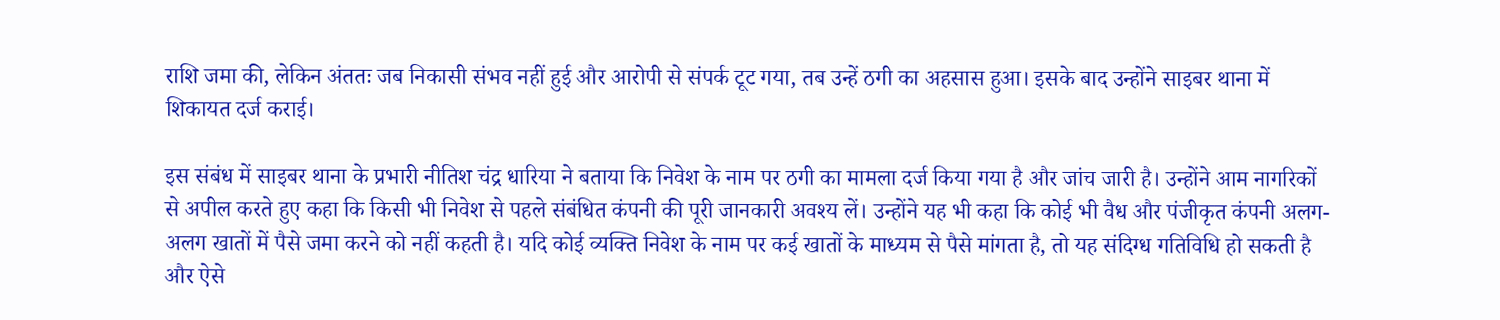राशि जमा की, लेकिन अंततः जब निकासी संभव नहीं हुई और आरोपी से संपर्क टूट गया, तब उन्हें ठगी का अहसास हुआ। इसके बाद उन्होंने साइबर थाना में शिकायत दर्ज कराई।

इस संबंध में साइबर थाना के प्रभारी नीतिश चंद्र धारिया ने बताया कि निवेश के नाम पर ठगी का मामला दर्ज किया गया है और जांच जारी है। उन्होंने आम नागरिकों से अपील करते हुए कहा कि किसी भी निवेश से पहले संबंधित कंपनी की पूरी जानकारी अवश्य लें। उन्होंने यह भी कहा कि कोई भी वैध और पंजीकृत कंपनी अलग-अलग खातों में पैसे जमा करने को नहीं कहती है। यदि कोई व्यक्ति निवेश के नाम पर कई खातों के माध्यम से पैसे मांगता है, तो यह संदिग्ध गतिविधि हो सकती है और ऐसे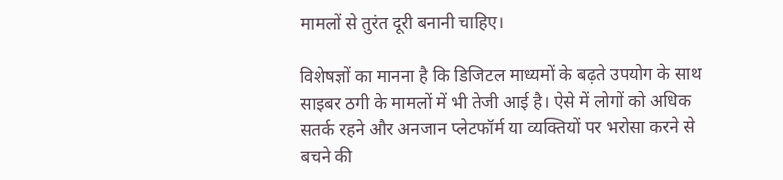मामलों से तुरंत दूरी बनानी चाहिए।

विशेषज्ञों का मानना है कि डिजिटल माध्यमों के बढ़ते उपयोग के साथ साइबर ठगी के मामलों में भी तेजी आई है। ऐसे में लोगों को अधिक सतर्क रहने और अनजान प्लेटफॉर्म या व्यक्तियों पर भरोसा करने से बचने की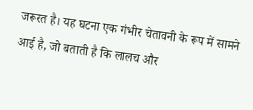जरूरत है। यह घटना एक गंभीर चेतावनी के रूप में सामने आई है, जो बताती है कि लालच और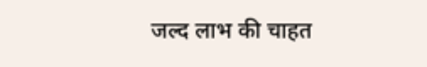जल्द लाभ की चाहत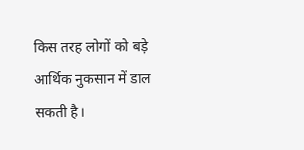किस तरह लोगों को बड़े आर्थिक नुकसान में डाल सकती है।